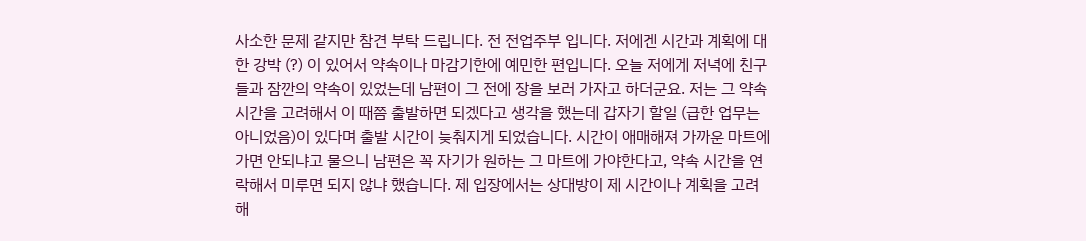사소한 문제 같지만 참견 부탁 드립니다. 전 전업주부 입니다. 저에겐 시간과 계획에 대한 강박 (?) 이 있어서 약속이나 마감기한에 예민한 편입니다. 오늘 저에게 저녁에 친구들과 잠깐의 약속이 있었는데 남편이 그 전에 장을 보러 가자고 하더군요. 저는 그 약속시간을 고려해서 이 때쯤 출발하면 되겠다고 생각을 했는데 갑자기 할일 (급한 업무는 아니었음)이 있다며 출발 시간이 늦춰지게 되었습니다. 시간이 애매해져 가까운 마트에 가면 안되냐고 물으니 남편은 꼭 자기가 원하는 그 마트에 가야한다고, 약속 시간을 연락해서 미루면 되지 않냐 했습니다. 제 입장에서는 상대방이 제 시간이나 계획을 고려해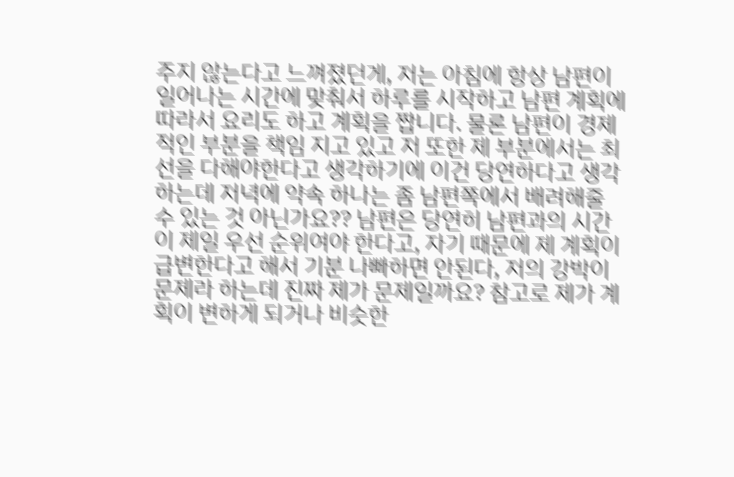주지 않는다고 느껴졌던게, 저는 아침에 항상 남편이 일어나는 시간에 맞춰서 하루를 시작하고 남편 계획에 따라서 요리도 하고 계획을 짭니다. 물론 남편이 경제적인 부분을 책임 지고 있고 저 또한 제 부분에서는 최선을 다해야한다고 생각하기에 이건 당연하다고 생각하는데 저녁에 약속 하나는 좀 남편쪽에서 배려해줄 수 있는 것 아닌가요?? 남편은 당연히 남편과의 시간이 제일 우선 순위여야 한다고, 자기 때문에 제 계획이 급변한다고 해서 기분 나빠하면 안된다, 저의 강박이 문제라 하는데 진짜 제가 문제일까요? 참고로 제가 계획이 변하게 되거나 비슷한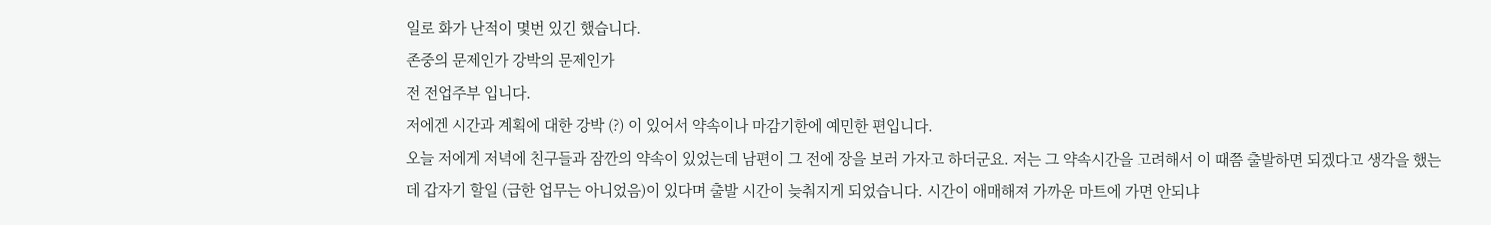일로 화가 난적이 몇번 있긴 했습니다.
존중의 문제인가 강박의 문제인가
전 전업주부 입니다.
저에겐 시간과 계획에 대한 강박 (?) 이 있어서 약속이나 마감기한에 예민한 편입니다.
오늘 저에게 저녁에 친구들과 잠깐의 약속이 있었는데 남편이 그 전에 장을 보러 가자고 하더군요. 저는 그 약속시간을 고려해서 이 때쯤 출발하면 되겠다고 생각을 했는데 갑자기 할일 (급한 업무는 아니었음)이 있다며 출발 시간이 늦춰지게 되었습니다. 시간이 애매해져 가까운 마트에 가면 안되냐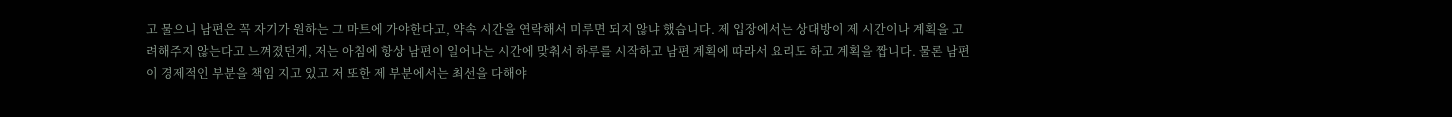고 물으니 남편은 꼭 자기가 원하는 그 마트에 가야한다고, 약속 시간을 연락해서 미루면 되지 않냐 했습니다. 제 입장에서는 상대방이 제 시간이나 계획을 고려해주지 않는다고 느껴졌던게, 저는 아침에 항상 남편이 일어나는 시간에 맞춰서 하루를 시작하고 남편 계획에 따라서 요리도 하고 계획을 짭니다. 물론 남편이 경제적인 부분을 책임 지고 있고 저 또한 제 부분에서는 최선을 다해야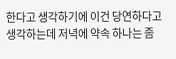한다고 생각하기에 이건 당연하다고 생각하는데 저녁에 약속 하나는 좀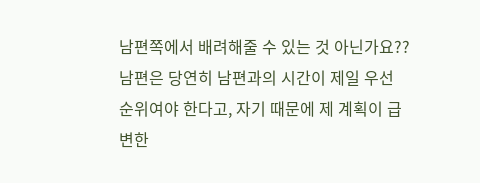남편쪽에서 배려해줄 수 있는 것 아닌가요??
남편은 당연히 남편과의 시간이 제일 우선 순위여야 한다고, 자기 때문에 제 계획이 급변한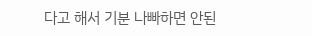다고 해서 기분 나빠하면 안된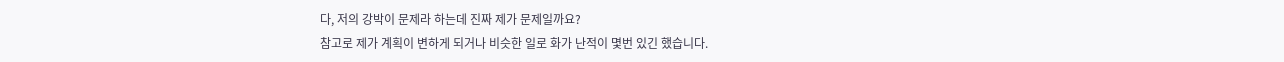다, 저의 강박이 문제라 하는데 진짜 제가 문제일까요?
참고로 제가 계획이 변하게 되거나 비슷한 일로 화가 난적이 몇번 있긴 했습니다.